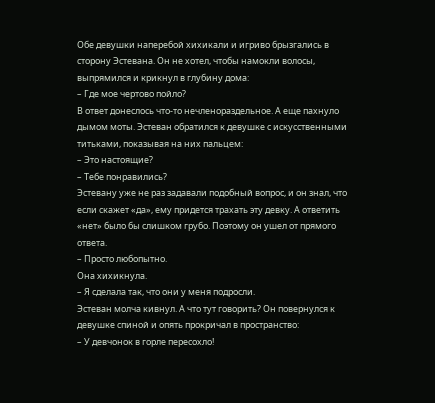Обе девушки наперебой хихикали и игриво брызгались в сторону Эстевана. Он не хотел, чтобы намокли волосы, выпрямился и крикнул в глубину дома:
– Где мое чертово пойло?
В ответ донеслось что-то нечленораздельное. А еще пахнуло дымом моты. Эстеван обратился к девушке с искусственными титьками, показывая на них пальцем:
– Это настоящие?
– Тебе понравились?
Эстевану уже не раз задавали подобный вопрос, и он знал, что если скажет «да», ему придется трахать эту девку. А ответить «нет» было бы слишком грубо. Поэтому он ушел от прямого ответа.
– Просто любопытно.
Она хихикнула.
– Я сделала так, что они у меня подросли.
Эстеван молча кивнул. А что тут говорить? Он повернулся к девушке спиной и опять прокричал в пространство:
– У девчонок в горле пересохло!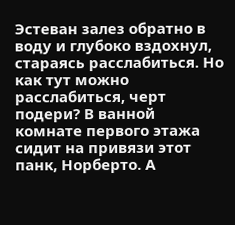Эстеван залез обратно в воду и глубоко вздохнул, стараясь расслабиться. Но как тут можно расслабиться, черт подери? В ванной комнате первого этажа сидит на привязи этот панк, Норберто. А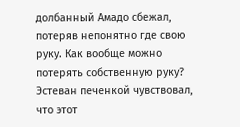долбанный Амадо сбежал, потеряв непонятно где свою руку. Как вообще можно потерять собственную руку? Эстеван печенкой чувствовал, что этот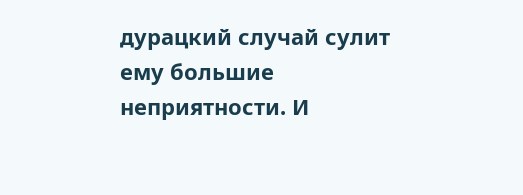дурацкий случай сулит ему большие неприятности. И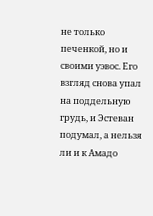не только печенкой, но и своими уэвос. Его взгляд снова упал на поддельную грудь, и Эстеван подумал, а нельзя ли и к Амадо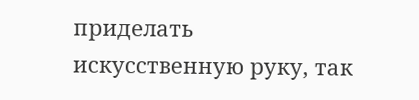приделать искусственную руку, так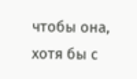чтобы она, хотя бы с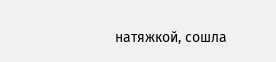натяжкой, сошла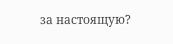за настоящую?